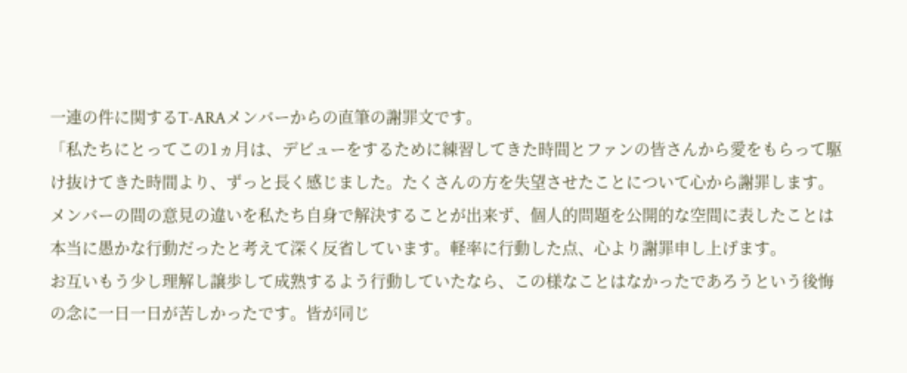一連の件に関するT-ARAメンバーからの直筆の謝罪文です。
「私たちにとってこの1ヵ月は、デビューをするために練習してきた時間とファンの皆さんから愛をもらって駆け抜けてきた時間より、ずっと長く感じました。たくさんの方を失望させたことについて心から謝罪します。
メンバーの間の意見の違いを私たち自身で解決することが出来ず、個人的問題を公開的な空間に表したことは本当に愚かな行動だったと考えて深く反省しています。軽率に行動した点、心より謝罪申し上げます。
お互いもう少し理解し譲歩して成熟するよう行動していたなら、この様なことはなかったであろうという後悔の念に一日一日が苦しかったです。皆が同じ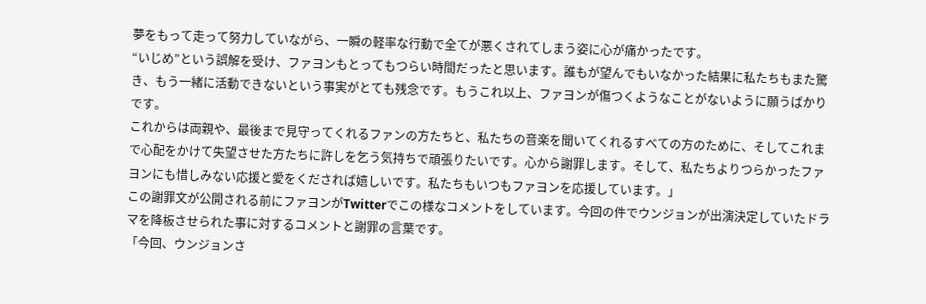夢をもって走って努力していながら、一瞬の軽率な行動で全てが悪くされてしまう姿に心が痛かったです。
“いじめ”という誤解を受け、ファヨンもとってもつらい時間だったと思います。誰もが望んでもいなかった結果に私たちもまた驚き、もう一緒に活動できないという事実がとても残念です。もうこれ以上、ファヨンが傷つくようなことがないように願うばかりです。
これからは両親や、最後まで見守ってくれるファンの方たちと、私たちの音楽を聞いてくれるすべての方のために、そしてこれまで心配をかけて失望させた方たちに許しを乞う気持ちで頑張りたいです。心から謝罪します。そして、私たちよりつらかったファヨンにも惜しみない応援と愛をくだされば嬉しいです。私たちもいつもファヨンを応援しています。」
この謝罪文が公開される前にファヨンがTwitterでこの様なコメントをしています。今回の件でウンジョンが出演決定していたドラマを降板させられた事に対するコメントと謝罪の言葉です。
「今回、ウンジョンさ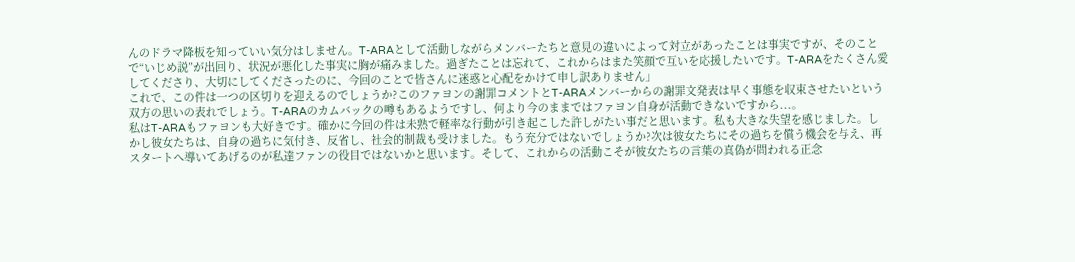んのドラマ降板を知っていい気分はしません。T-ARAとして活動しながらメンバーたちと意見の違いによって対立があったことは事実ですが、そのことで“いじめ説”が出回り、状況が悪化した事実に胸が痛みました。過ぎたことは忘れて、これからはまた笑顔で互いを応援したいです。T-ARAをたくさん愛してくださり、大切にしてくださったのに、今回のことで皆さんに迷惑と心配をかけて申し訳ありません」
これで、この件は一つの区切りを迎えるのでしょうか?このファヨンの謝罪コメントとT-ARAメンバーからの謝罪文発表は早く事態を収束させたいという双方の思いの表れでしょう。T-ARAのカムバックの噂もあるようですし、何より今のままではファヨン自身が活動できないですから...。
私はT-ARAもファヨンも大好きです。確かに今回の件は未熟で軽率な行動が引き起こした許しがたい事だと思います。私も大きな失望を感じました。しかし彼女たちは、自身の過ちに気付き、反省し、社会的制裁も受けました。もう充分ではないでしょうか?次は彼女たちにその過ちを償う機会を与え、再スタートへ導いてあげるのが私達ファンの役目ではないかと思います。そして、これからの活動こそが彼女たちの言葉の真偽が問われる正念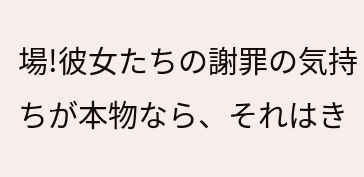場!彼女たちの謝罪の気持ちが本物なら、それはき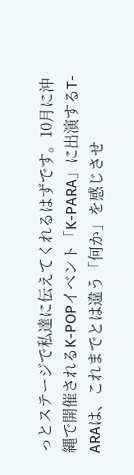っとステージで私達に伝えてくれるはずです。10月に沖縄で開催されるK-POPイベント「K-PARA」に出演するT-ARAは、これまでとは違う「何か」を感じさせ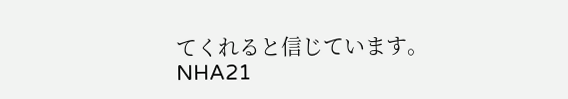てくれると信じています。
NHA21